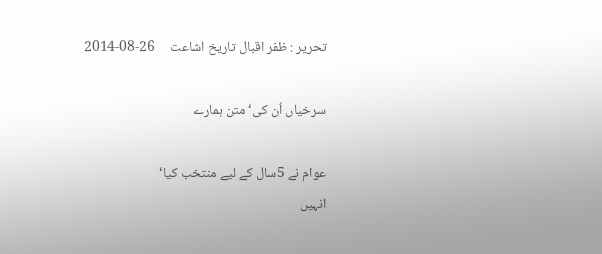تحریر : ظفر اقبال تاریخ اشاعت     26-08-2014

سرخیاں اُن کی‘ متن ہمارے

عوام نے 5سال کے لیے منتخب کیا‘
انہیں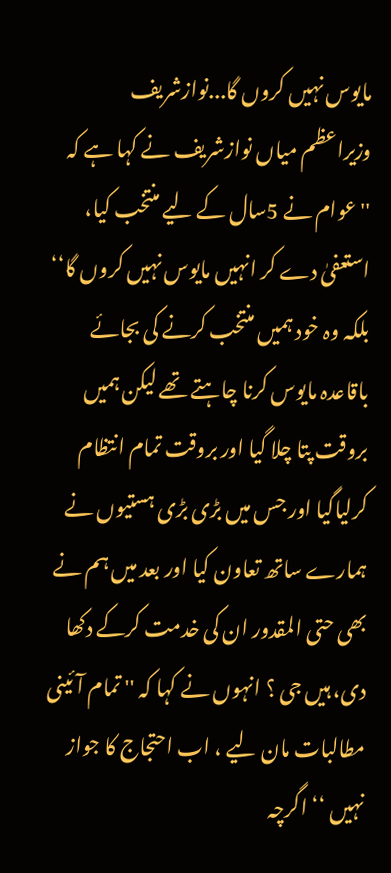مایوس نہیں کروں گا...نوازشریف
وزیراعظم میاں نوازشریف نے کہا ہے کہ ''عوام نے 5سال کے لیے منتخب کیا، استعفیٰ دے کر انہیں مایوس نہیں کروں گا‘‘ بلکہ وہ خود ہمیں منتخب کرنے کی بجائے باقاعدہ مایوس کرنا چاہتے تھے لیکن ہمیں بروقت پتا چلا گیا اور بروقت تمام انتظام کرلیاگیا اور جس میں بڑی بڑی ہستیوں نے ہمارے ساتھ تعاون کیا اور بعد میں ہم نے بھی حتی المقدور ان کی خدمت کرکے دکھا دی، ہیں جی ؟ انہوں نے کہا کہ '' تمام آئینی مطالبات مان لیے ، اب احتجاج کا جواز نہیں ‘‘ اگرچہ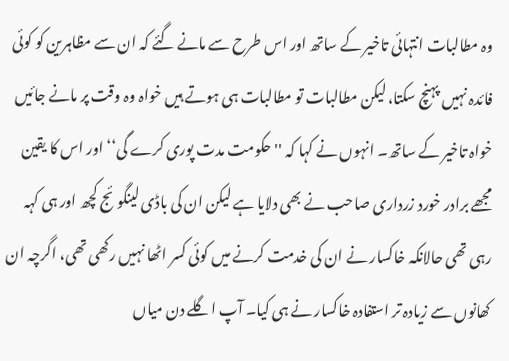وہ مطالبات انتہائی تاخیر کے ساتھ اور اس طرح سے مانے گئے کہ ان سے مظاہرین کو کوئی فائدہ نہیں پہنچ سکتا، لیکن مطالبات تو مطالبات ہی ہوتے ہیں خواہ وہ وقت پر مانے جائیں خواہ تاخیر کے ساتھ۔ انہوں نے کہا کہ '' حکومت مدت پوری کرے گی‘‘ اور اس کا یقین مجھے برادر خورد زرداری صاحب نے بھی دلایا ہے لیکن ان کی باڈی لینگوئج کچھ اور ہی کہہ رہی تھی حالانکہ خاکسار نے ان کی خدمت کرنے میں کوئی کسر اٹھا نہیں رکھی تھی، اگرچہ ان کھانوں سے زیادہ تر استفادہ خاکسار نے ہی کیا۔ آپ اگلے دن میاں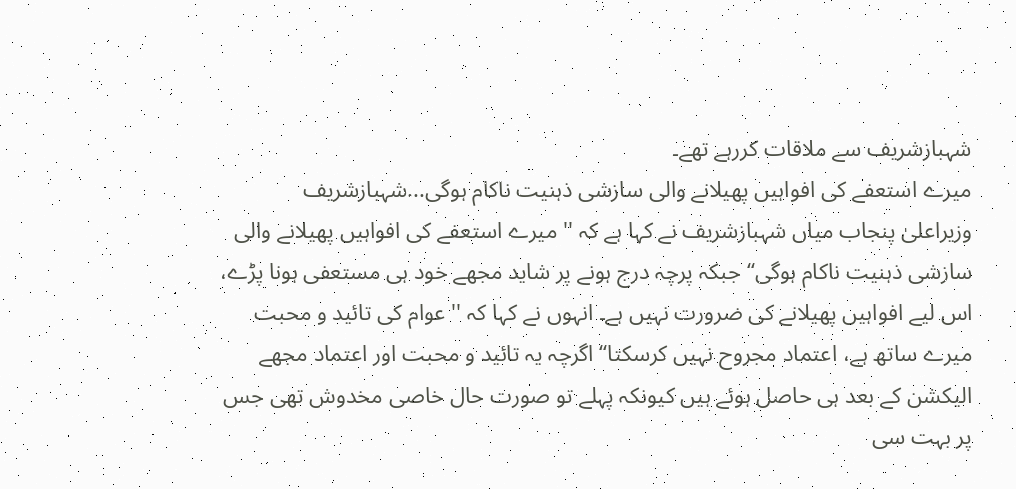شہبازشریف سے ملاقات کررہے تھے۔
میرے استعفے کی افواہیں پھیلانے والی سازشی ذہنیت ناکام ہوگی...شہبازشریف
وزیراعلیٰ پنجاب میاں شہبازشریف نے کہا ہے کہ '' میرے استعفے کی افواہیں پھیلانے والی سازشی ذہنیت ناکام ہوگی‘‘ جبکہ پرچہ درج ہونے پر شاید مجھے خود ہی مستعفی ہونا پڑے، اس لیے افواہیں پھیلانے کی ضرورت نہیں ہے۔ انہوں نے کہا کہ '' عوام کی تائید و محبت میرے ساتھ ہے، اعتماد مجروح نہیں کرسکتا‘‘ اگرچہ یہ تائید و محبت اور اعتماد مجھے الیکشن کے بعد ہی حاصل ہوئے ہیں کیونکہ پہلے تو صورت حال خاصی مخدوش تھی جس پر بہت سی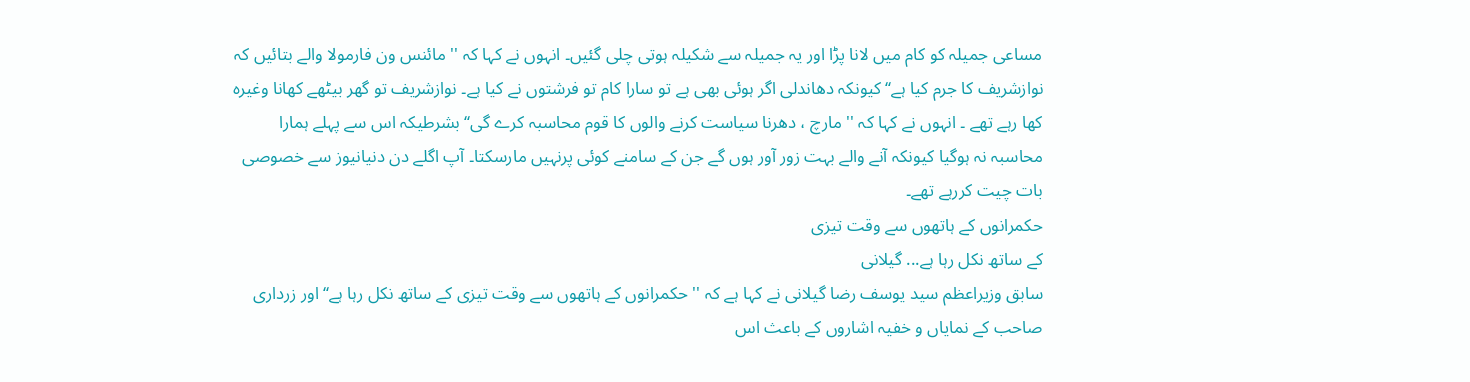مساعی جمیلہ کو کام میں لانا پڑا اور یہ جمیلہ سے شکیلہ ہوتی چلی گئیں۔ انہوں نے کہا کہ '' مائنس ون فارمولا والے بتائیں کہ نوازشریف کا جرم کیا ہے‘‘ کیونکہ دھاندلی اگر ہوئی بھی ہے تو سارا کام تو فرشتوں نے کیا ہے۔ نوازشریف تو گھر بیٹھے کھانا وغیرہ کھا رہے تھے ۔ انہوں نے کہا کہ '' مارچ ، دھرنا سیاست کرنے والوں کا قوم محاسبہ کرے گی‘‘ بشرطیکہ اس سے پہلے ہمارا محاسبہ نہ ہوگیا کیونکہ آنے والے بہت زور آور ہوں گے جن کے سامنے کوئی پرنہیں مارسکتا۔ آپ اگلے دن دنیانیوز سے خصوصی بات چیت کررہے تھے۔
حکمرانوں کے ہاتھوں سے وقت تیزی
کے ساتھ نکل رہا ہے... گیلانی
سابق وزیراعظم سید یوسف رضا گیلانی نے کہا ہے کہ ''حکمرانوں کے ہاتھوں سے وقت تیزی کے ساتھ نکل رہا ہے‘‘ اور زرداری صاحب کے نمایاں و خفیہ اشاروں کے باعث اس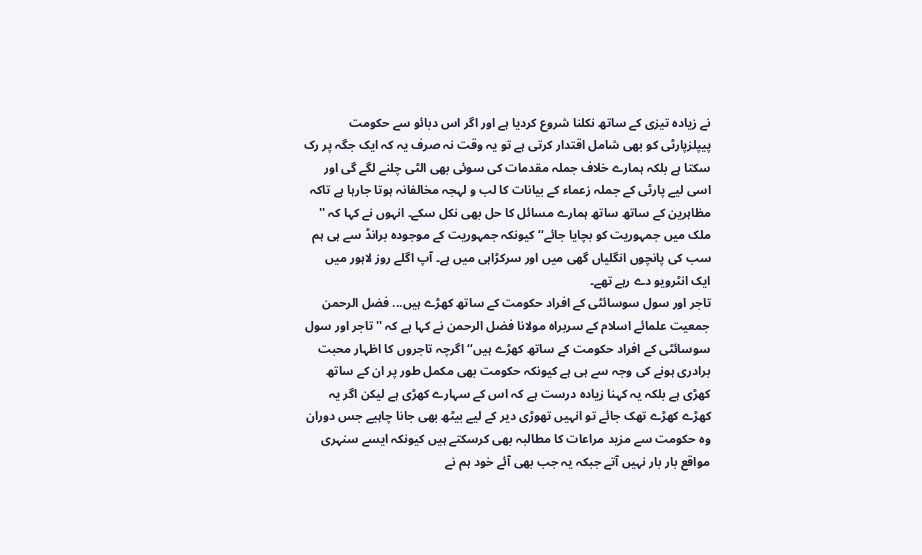نے زیادہ تیزی کے ساتھ نکلنا شروع کردیا ہے اور اگر اس دبائو سے حکومت پیپلزپارٹی کو بھی شامل اقتدار کرتی ہے تو یہ وقت نہ صرف یہ کہ ایک جگہ پر رک سکتا ہے بلکہ ہمارے خلاف جملہ مقدمات کی سوئی بھی الٹی چلنے لگے گی اور اسی لیے پارٹی کے جملہ زعماء کے بیانات کا لب و لہجہ مخالفانہ ہوتا جارہا ہے تاکہ مظاہرین کے ساتھ ساتھ ہمارے مسائل کا حل بھی نکل سکے۔ انہوں نے کہا کہ '' ملک میں جمہوریت کو بچایا جائے‘‘ کیونکہ جمہوریت کے موجودہ برانڈ سے ہی ہم سب کی پانچوں انگلیاں گھی میں اور سرکڑاہی میں ہے۔ آپ اگلے روز لاہور میں ایک انٹرویو دے رہے تھے۔
تاجر اور سول سوسائٹی کے افراد حکومت کے ساتھ کھڑے ہیں... فضل الرحمن
جمعیت علمائے اسلام کے سربراہ مولانا فضل الرحمن نے کہا ہے کہ '' تاجر اور سول سوسائٹی کے افراد حکومت کے ساتھ کھڑے ہیں‘‘ اگرچہ تاجروں کا اظہار محبت برادری ہونے کی وجہ سے ہی ہے کیونکہ حکومت بھی مکمل طور پر ان کے ساتھ کھڑی ہے بلکہ یہ کہنا زیادہ درست ہے کہ اس کے سہارے کھڑی ہے لیکن اگر یہ کھڑے کھڑے تھک جائے تو انہیں تھوڑی دیر کے لیے بیٹھ بھی جانا چاہیے جس دوران وہ حکومت سے مزید مراعات کا مطالبہ بھی کرسکتے ہیں کیونکہ ایسے سنہری مواقع بار بار نہیں آتے جبکہ یہ جب بھی آئے خود ہم نے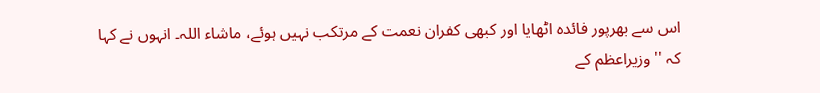اس سے بھرپور فائدہ اٹھایا اور کبھی کفران نعمت کے مرتکب نہیں ہوئے، ماشاء اللہ۔ انہوں نے کہا کہ '' وزیراعظم کے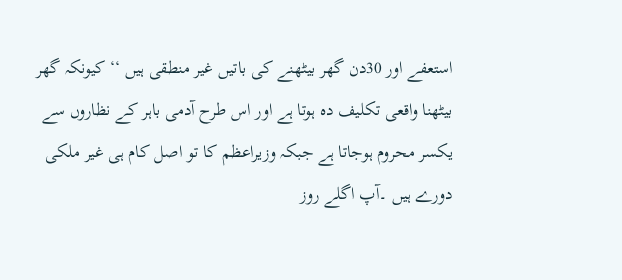استعفے اور 30دن گھر بیٹھنے کی باتیں غیر منطقی ہیں ‘‘ کیونکہ گھر بیٹھنا واقعی تکلیف دہ ہوتا ہے اور اس طرح آدمی باہر کے نظاروں سے یکسر محروم ہوجاتا ہے جبکہ وزیراعظم کا تو اصل کام ہی غیر ملکی دورے ہیں ۔آپ اگلے روز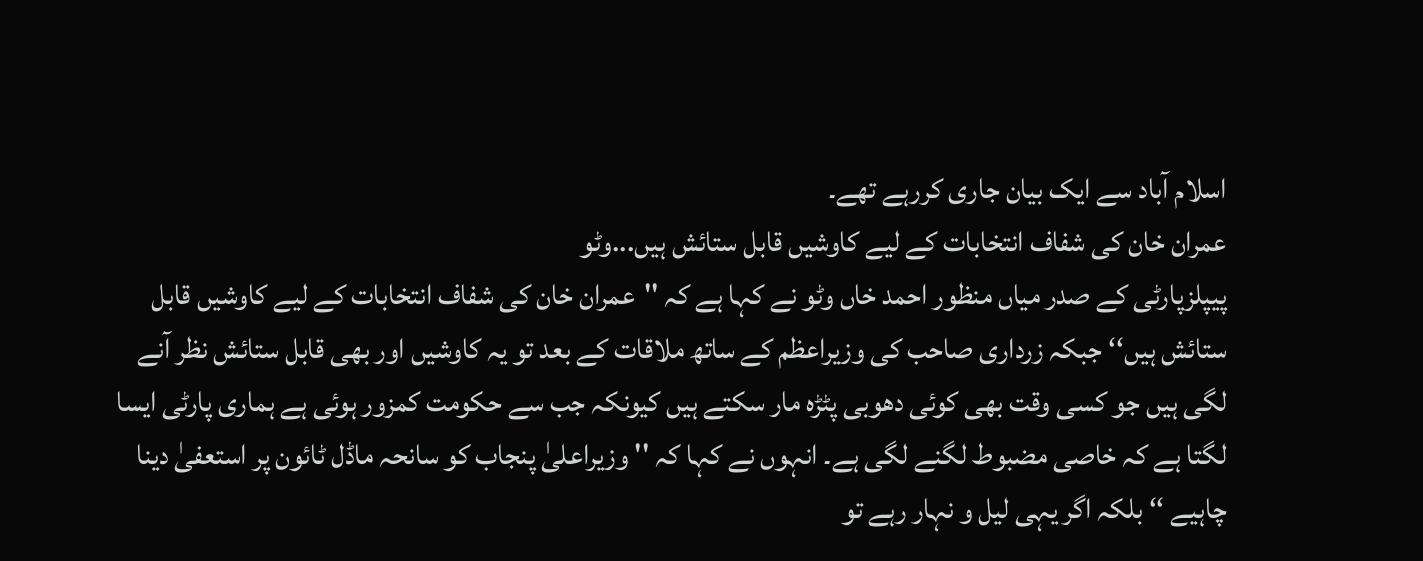اسلام آباد سے ایک بیان جاری کررہے تھے۔
عمران خان کی شفاف انتخابات کے لیے کاوشیں قابل ستائش ہیں...وٹو
پیپلزپارٹی کے صدر میاں منظور احمد خاں وٹو نے کہا ہے کہ ''عمران خان کی شفاف انتخابات کے لیے کاوشیں قابل ستائش ہیں‘‘ جبکہ زرداری صاحب کی وزیراعظم کے ساتھ ملاقات کے بعد تو یہ کاوشیں اور بھی قابل ستائش نظر آنے لگی ہیں جو کسی وقت بھی کوئی دھوبی پٹڑہ مار سکتے ہیں کیونکہ جب سے حکومت کمزور ہوئی ہے ہماری پارٹی ایسا لگتا ہے کہ خاصی مضبوط لگنے لگی ہے۔ انہوں نے کہا کہ '' وزیراعلیٰ پنجاب کو سانحہ ماڈل ٹائون پر استعفیٰ دینا چاہیے ‘‘ بلکہ اگر یہی لیل و نہار رہے تو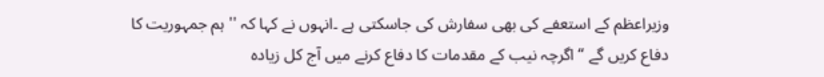وزیراعظم کے استعفے کی بھی سفارش کی جاسکتی ہے ۔انہوں نے کہا کہ '' ہم جمہوریت کا دفاع کریں گے ‘‘ اگرچہ نیب کے مقدمات کا دفاع کرنے میں آج کل زیادہ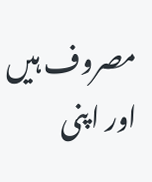مصروف ہیں اور اپنی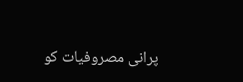پرانی مصروفیات کو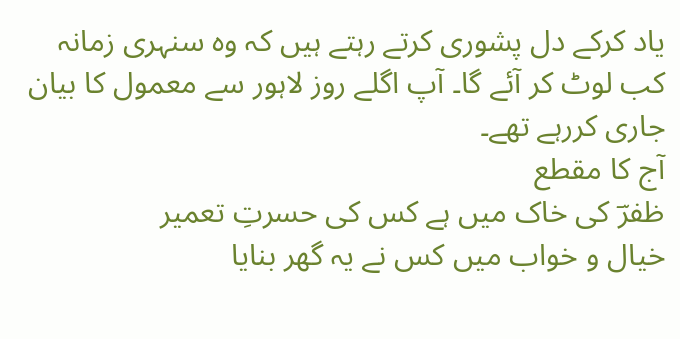یاد کرکے دل پشوری کرتے رہتے ہیں کہ وہ سنہری زمانہ کب لوٹ کر آئے گا۔ آپ اگلے روز لاہور سے معمول کا بیان جاری کررہے تھے۔
آج کا مقطع
ظفرؔ کی خاک میں ہے کس کی حسرتِ تعمیر
خیال و خواب میں کس نے یہ گھر بنایا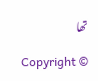تھا

Copyright ©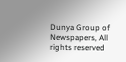Dunya Group of Newspapers, All rights reserved